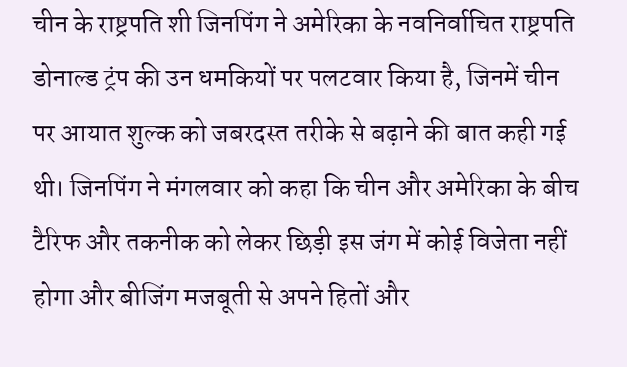चीन के राष्ट्रपति शी जिनपिंग ने अमेरिका के नवनिर्वाचित राष्ट्रपति डोनाल्ड ट्रंप की उन धमकियों पर पलटवार किया है, जिनमें चीन पर आयात शुल्क को जबरदस्त तरीके से बढ़ाने की बात कही गई थी। जिनपिंग ने मंगलवार को कहा कि चीन और अमेरिका के बीच टैरिफ और तकनीक को लेकर छिड़ी इस जंग में कोई विजेता नहीं होगा और बीजिंग मजबूती से अपने हितों और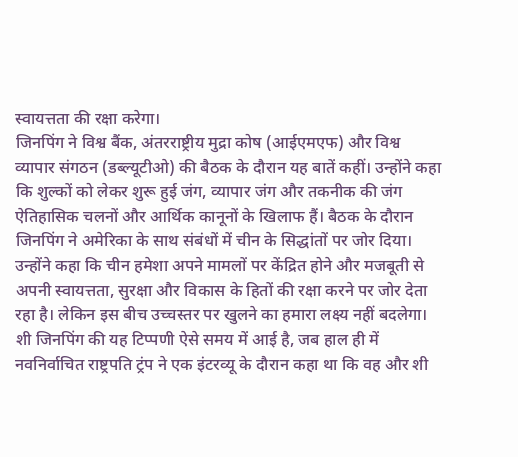स्वायत्तता की रक्षा करेगा।
जिनपिंग ने विश्व बैंक, अंतरराष्ट्रीय मुद्रा कोष (आईएमएफ) और विश्व व्यापार संगठन (डब्ल्यूटीओ) की बैठक के दौरान यह बातें कहीं। उन्होंने कहा कि शुल्कों को लेकर शुरू हुई जंग, व्यापार जंग और तकनीक की जंग ऐतिहासिक चलनों और आर्थिक कानूनों के खिलाफ हैं। बैठक के दौरान जिनपिंग ने अमेरिका के साथ संबंधों में चीन के सिद्धांतों पर जोर दिया।
उन्होंने कहा कि चीन हमेशा अपने मामलों पर केंद्रित होने और मजबूती से अपनी स्वायत्तता, सुरक्षा और विकास के हितों की रक्षा करने पर जोर देता रहा है। लेकिन इस बीच उच्चस्तर पर खुलने का हमारा लक्ष्य नहीं बदलेगा।
शी जिनपिंग की यह टिप्पणी ऐसे समय में आई है, जब हाल ही में नवनिर्वाचित राष्ट्रपति ट्रंप ने एक इंटरव्यू के दौरान कहा था कि वह और शी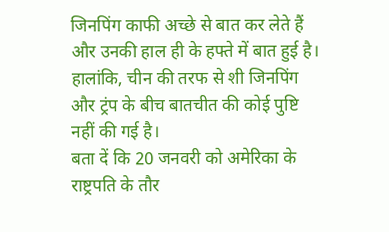जिनपिंग काफी अच्छे से बात कर लेते हैं और उनकी हाल ही के हफ्ते में बात हुई है। हालांकि, चीन की तरफ से शी जिनपिंग और ट्रंप के बीच बातचीत की कोई पुष्टि नहीं की गई है।
बता दें कि 20 जनवरी को अमेरिका के राष्ट्रपति के तौर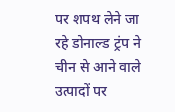पर शपथ लेने जा रहे डोनाल्ड ट्रंप ने चीन से आने वाले उत्पादों पर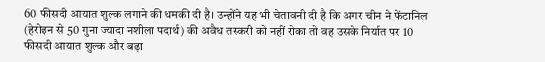60 फीसदी आयात शुल्क लगाने की धमकी दी है। उन्होंने यह भी चेतावनी दी है कि अगर चीन ने फेंटानिल (हेरोइन से 50 गुना ज्यादा नशीला पदार्थ) की अवैध तस्करी को नहीं रोका तो वह उसके निर्यात पर 10 फीसदी आयात शुल्क और बढ़ा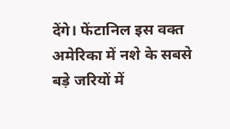देंगे। फेंटानिल इस वक्त अमेरिका में नशे के सबसे बड़े जरियों में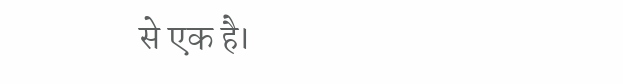से एक है।